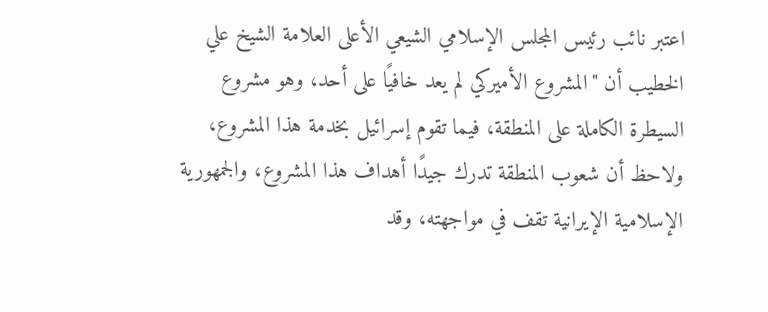اعتبر نائب رئيس المجلس الإسلامي الشيعي الأعلى العلامة الشيخ علي الخطيب أن "المشروع الأميركي لم يعد خافيًا على أحد، وهو مشروع السيطرة الكاملة على المنطقة، فيما تقوم إسرائيل بخدمة هذا المشروع، ولاحظ أن شعوب المنطقة تدرك جيدًا أهداف هذا المشروع، والجمهورية الإسلامية الإيرانية تقف في مواجهته، وقد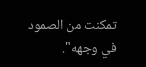تمكنت من الصمود في وجهه".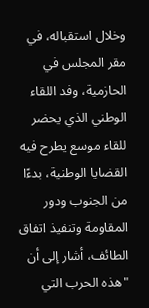وخلال استقباله، في مقر المجلس في الحازمية، وفد اللقاء الوطني الذي يحضر للقاء موسع يطرح فيه القضايا الوطنية، بدءًا من الجنوب ودور المقاومة وتنفيذ اتفاق الطائف، أشار إلى أن "هذه الحرب التي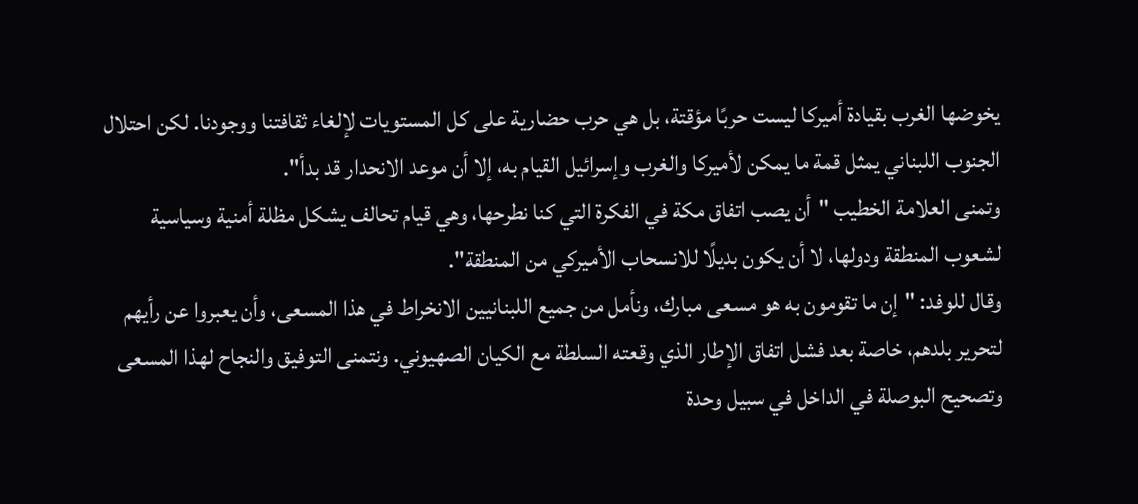يخوضها الغرب بقيادة أميركا ليست حربًا مؤقتة، بل هي حرب حضارية على كل المستويات لإلغاء ثقافتنا ووجودنا. لكن احتلال الجنوب اللبناني يمثل قمة ما يمكن لأميركا والغرب وإسرائيل القيام به، إلا أن موعد الانحدار قد بدأ".
وتمنى العلامة الخطيب "أن يصب اتفاق مكة في الفكرة التي كنا نطرحها، وهي قيام تحالف يشكل مظلة أمنية وسياسية لشعوب المنطقة ودولها، لا أن يكون بديلًا للانسحاب الأميركي من المنطقة".
وقال للوفد: "إن ما تقومون به هو مسعى مبارك، ونأمل من جميع اللبنانيين الانخراط في هذا المسعى، وأن يعبروا عن رأيهم لتحرير بلدهم، خاصة بعد فشل اتفاق الإطار الذي وقعته السلطة مع الكيان الصهيوني. ونتمنى التوفيق والنجاح لهذا المسعى وتصحيح البوصلة في الداخل في سبيل وحدة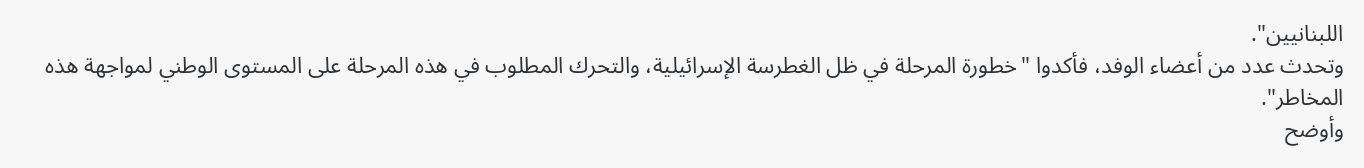اللبنانيين".
وتحدث عدد من أعضاء الوفد، فأكدوا "خطورة المرحلة في ظل الغطرسة الإسرائيلية، والتحرك المطلوب في هذه المرحلة على المستوى الوطني لمواجهة هذه المخاطر".
وأوضح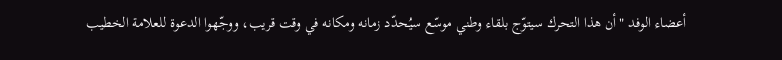أعضاء الوفد "أن هذا التحرك سيتوّج بلقاء وطني موسّع سيُحدّد زمانه ومكانه في وقت قريب، ووجّهوا الدعوة للعلامة الخطيب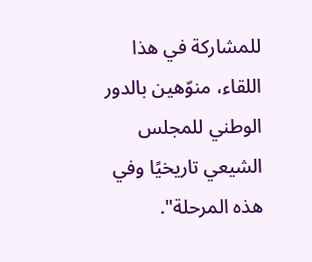للمشاركة في هذا اللقاء، منوّهين بالدور الوطني للمجلس الشيعي تاريخيًا وفي هذه المرحلة".